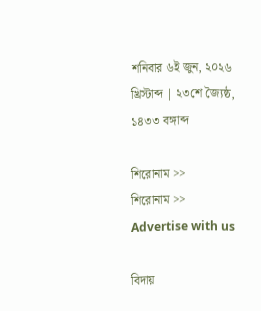শনিবার ৬ই জুন, ২০২৬ খ্রিস্টাব্দ | ২৩শে জ্যৈষ্ঠ, ১৪৩৩ বঙ্গাব্দ

শিরোনাম >>
শিরোনাম >>
Advertise with us

বিদায়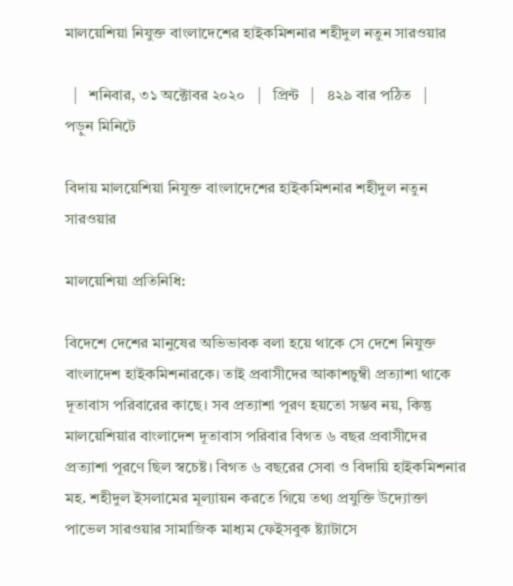মালয়েশিয়া নিযুক্ত বাংলাদেশের হাইকমিশনার শহীদুল নতুন সারওয়ার

  |   শনিবার, ৩১ অক্টোবর ২০২০   |   প্রিন্ট   |   ৪২৯ বার পঠিত   |   পড়ুন মিনিটে

বিদায় মালয়েশিয়া নিযুক্ত বাংলাদেশের হাইকমিশনার শহীদুল নতুন সারওয়ার

মালয়েশিয়া প্রতিনিধি:

বিদেশে দেশের মানুষের অভিভাবক বলা হয়ে থাকে সে দেশে নিযুক্ত বাংলাদেশ হাইকমিশনারকে। তাই প্রবাসীদের আকাশচুম্বী প্রত্যাশা থাকে দূতাবাস পরিবারের কাছে। সব প্রত্যাশা পূরণ হয়তো সম্ভব নয়, কিন্তু মালয়েশিয়ার বাংলাদেশ দূতাবাস পরিবার বিগত ৬ বছর প্রবাসীদের প্রত্যাশা পূরণে ছিল স্বচেষ্ট। বিগত ৬ বছরের সেবা ও বিদায়ি হাইকমিশনার মহ. শহীদুল ইসলামের মূল্যায়ন করতে গিয়ে তথ্য প্রযুক্তি উদ্যোক্তা পাভেল সারওয়ার সামাজিক মাধ্যম ফেইসবুক ষ্ট্যাটাসে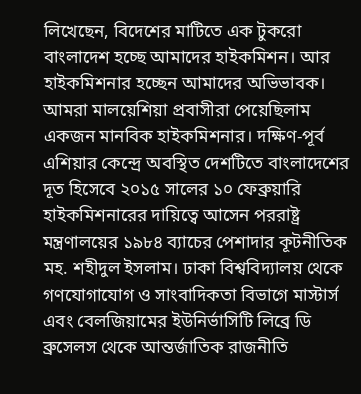লিখেছেন, বিদেশের মাটিতে এক টুকরো বাংলাদেশ হচ্ছে আমাদের হাইকমিশন। আর হাইকমিশনার হচ্ছেন আমাদের অভিভাবক। আমরা মালয়েশিয়া প্রবাসীরা পেয়েছিলাম একজন মানবিক হাইকমিশনার। দক্ষিণ-পূর্ব এশিয়ার কেন্দ্রে অবস্থিত দেশটিতে বাংলাদেশের দূত হিসেবে ২০১৫ সালের ১০ ফেব্রুয়ারি হাইকমিশনারের দায়িত্বে আসেন পররাষ্ট্র মন্ত্রণালয়ের ১৯৮৪ ব্যাচের পেশাদার কূটনীতিক মহ. শহীদুল ইসলাম। ঢাকা বিশ্ববিদ্যালয় থেকে গণযোগাযোগ ও সাংবাদিকতা বিভাগে মাস্টার্স এবং বেলজিয়ামের ইউনির্ভাসিটি লিব্রে ডি ব্রুসেলস থেকে আন্তর্জাতিক রাজনীতি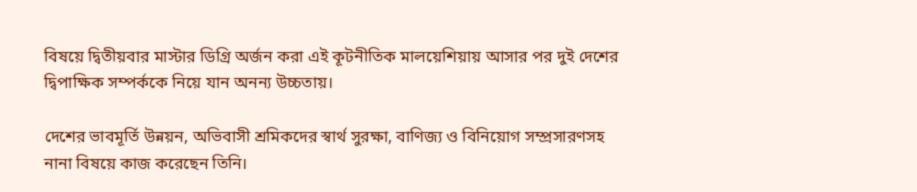বিষয়ে দ্বিতীয়বার মাস্টার ডিগ্রি অর্জন করা এই কূটনীতিক মালয়েশিয়ায় আসার পর দুই দেশের দ্বিপাক্ষিক সম্পর্ককে নিয়ে যান অনন্য উচ্চতায়।

দেশের ভাবমূর্তি উন্নয়ন, অভিবাসী শ্রমিকদের স্বার্থ সুরক্ষা, বাণিজ্য ও বিনিয়োগ সম্প্রসারণসহ নানা বিষয়ে কাজ করেছেন তিনি।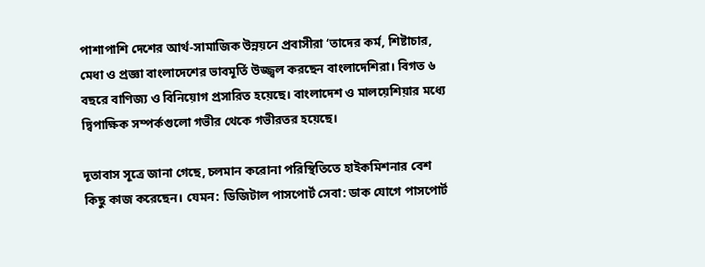পাশাপাশি দেশের আর্থ-সামাজিক উন্নয়নে প্রবাসীরা ‘তাদের কর্ম, শিষ্টাচার, মেধা ও প্রজ্ঞা বাংলাদেশের ভাবমূর্তি উজ্জ্বল করছেন বাংলাদেশিরা। বিগত ৬ বছরে বাণিজ্য ও বিনিয়োগ প্রসারিত হয়েছে। বাংলাদেশ ও মালয়েশিয়ার মধ্যে দ্বিপাক্ষিক সম্পর্কগুলো গভীর থেকে গভীরতর হয়েছে।

দূতাবাস সূত্রে জানা গেছে, চলমান করোনা পরিস্থিতিতে হাইকমিশনার বেশ কিছু কাজ করেছেন। যেমন: ডিজিটাল পাসপোর্ট সেবা: ডাক যোগে পাসপোর্ট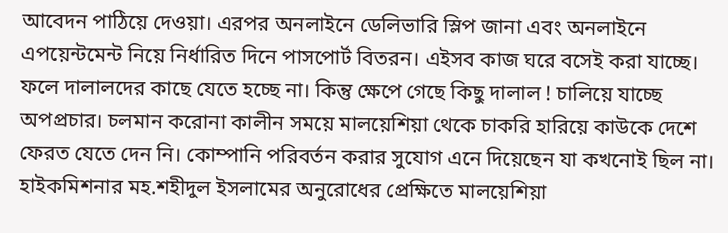আবেদন পাঠিয়ে দেওয়া। এরপর অনলাইনে ডেলিভারি স্লিপ জানা এবং অনলাইনে এপয়েন্টমেন্ট নিয়ে নির্ধারিত দিনে পাসপোর্ট বিতরন। এইসব কাজ ঘরে বসেই করা যাচ্ছে। ফলে দালালদের কাছে যেতে হচ্ছে না। কিন্তু ক্ষেপে গেছে কিছু দালাল ! চালিয়ে যাচ্ছে অপপ্রচার। চলমান করোনা কালীন সময়ে মালয়েশিয়া থেকে চাকরি হারিয়ে কাউকে দেশে ফেরত যেতে দেন নি। কোম্পানি পরিবর্তন করার সুযোগ এনে দিয়েছেন যা কখনোই ছিল না। হাইকমিশনার মহ.শহীদুল ইসলামের অনুরোধের প্রেক্ষিতে মালয়েশিয়া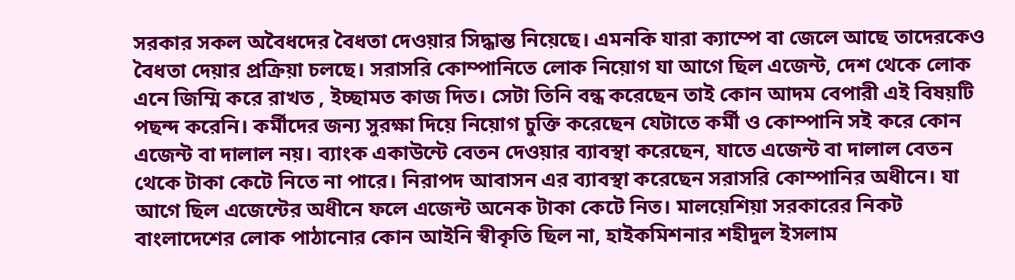সরকার সকল অবৈধদের বৈধতা দেওয়ার সিদ্ধান্ত নিয়েছে। এমনকি যারা ক্যাম্পে বা জেলে আছে তাদেরকেও বৈধতা দেয়ার প্রক্রিয়া চলছে। সরাসরি কোম্পানিতে লোক নিয়োগ যা আগে ছিল এজেন্ট, দেশ থেকে লোক এনে জিম্মি করে রাখত , ইচ্ছামত কাজ দিত। সেটা তিনি বন্ধ করেছেন তাই কোন আদম বেপারী এই বিষয়টি পছন্দ করেনি। কর্মীদের জন্য সুরক্ষা দিয়ে নিয়োগ চুক্তি করেছেন যেটাতে কর্মী ও কোম্পানি সই করে কোন এজেন্ট বা দালাল নয়। ব্যাংক একাউন্টে বেতন দেওয়ার ব্যাবস্থা করেছেন, যাতে এজেন্ট বা দালাল বেতন থেকে টাকা কেটে নিতে না পারে। নিরাপদ আবাসন এর ব্যাবস্থা করেছেন সরাসরি কোম্পানির অধীনে। যা আগে ছিল এজেন্টের অধীনে ফলে এজেন্ট অনেক টাকা কেটে নিত। মালয়েশিয়া সরকারের নিকট বাংলাদেশের লোক পাঠানোর কোন আইনি স্বীকৃতি ছিল না, হাইকমিশনার শহীদুল ইসলাম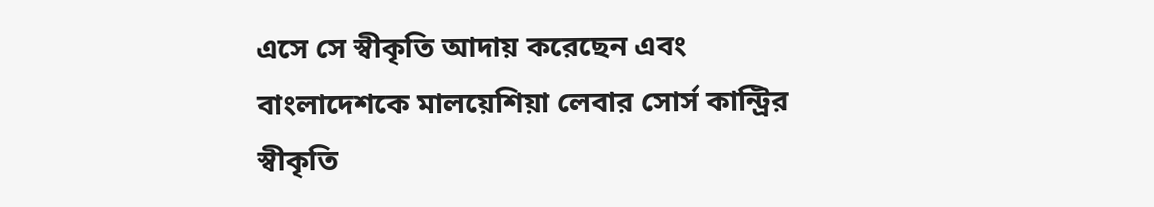এসে সে স্বীকৃতি আদায় করেছেন এবং বাংলাদেশকে মালয়েশিয়া লেবার সোর্স কান্ট্রির স্বীকৃতি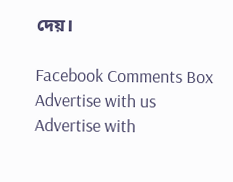দেয়।

Facebook Comments Box
Advertise with us
Advertise with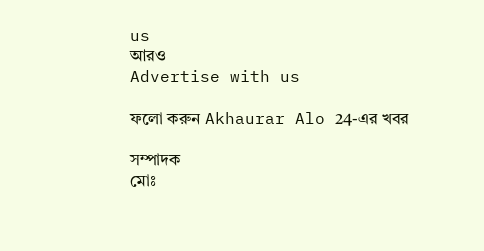us
আরও
Advertise with us

ফলো করুন Akhaurar Alo 24-এর খবর

সম্পাদক
মোঃ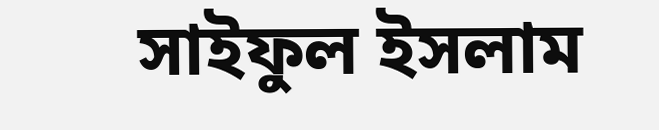সাইফুল ইসলাম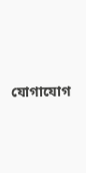যোগাযোগ